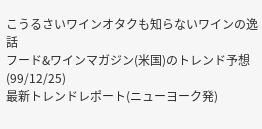こうるさいワインオタクも知らないワインの逸話
フード&ワインマガジン(米国)のトレンド予想(99/12/25)
最新トレンドレポート(ニューヨーク発)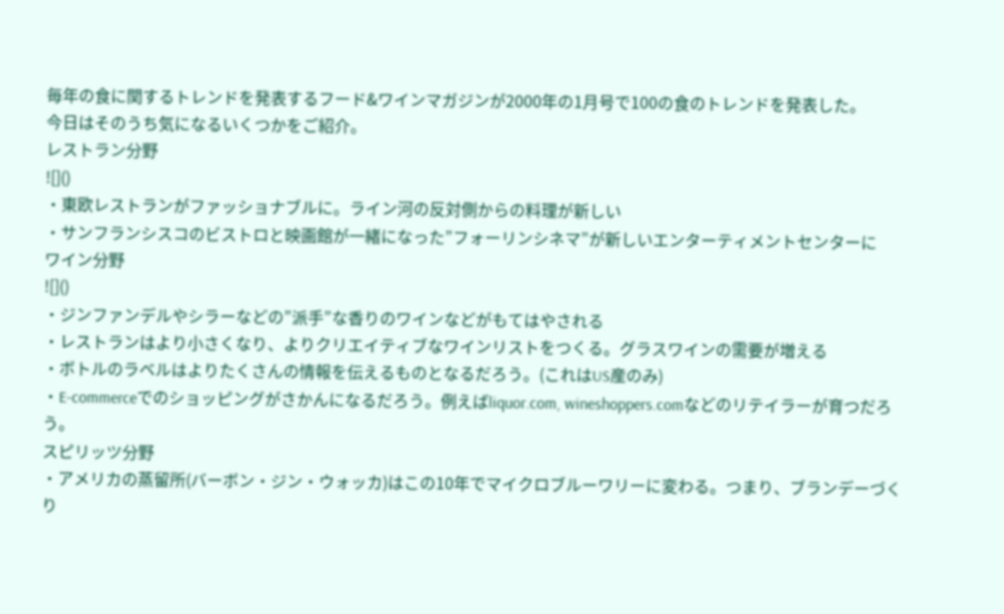毎年の食に関するトレンドを発表するフード&ワインマガジンが2000年の1月号で100の食のトレンドを発表した。
今日はそのうち気になるいくつかをご紹介。
レストラン分野
![]()
・東欧レストランがファッショナブルに。ライン河の反対側からの料理が新しい
・サンフランシスコのビストロと映画館が一緒になった”フォーリンシネマ”が新しいエンターティメントセンターに
ワイン分野
![]()
・ジンファンデルやシラーなどの”派手”な香りのワインなどがもてはやされる
・レストランはより小さくなり、よりクリエイティブなワインリストをつくる。グラスワインの需要が増える
・ボトルのラベルはよりたくさんの情報を伝えるものとなるだろう。(これはUS産のみ)
・E-commerceでのショッピングがさかんになるだろう。例えばliquor.com, wineshoppers.comなどのリテイラーが育つだろう。
スピリッツ分野
・アメリカの蒸留所(バーボン・ジン・ウォッカ)はこの10年でマイクロブルーワリーに変わる。つまり、ブランデーづくり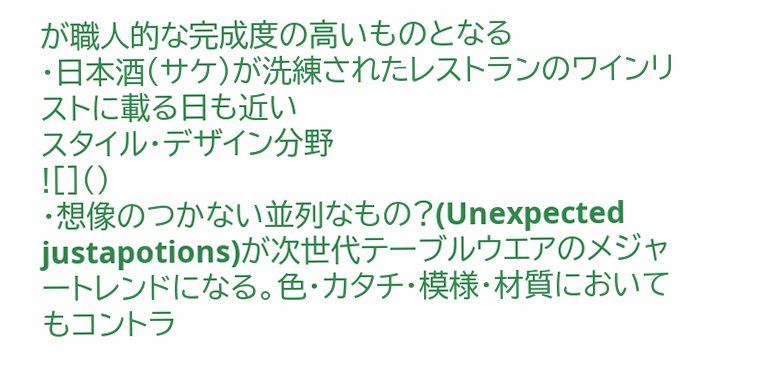が職人的な完成度の高いものとなる
・日本酒(サケ)が洗練されたレストランのワインリストに載る日も近い
スタイル・デザイン分野
![]()
・想像のつかない並列なもの?(Unexpected justapotions)が次世代テーブルウエアのメジャートレンドになる。色・カタチ・模様・材質においてもコントラ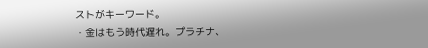ストがキーワード。
・金はもう時代遅れ。プラチナ、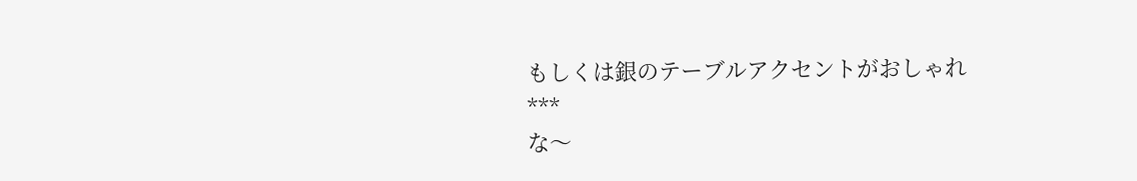もしくは銀のテーブルアクセントがおしゃれ
***
な〜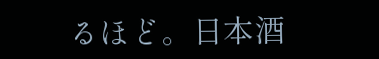るほど。日本酒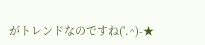がトレンドなのですね('.^)-★